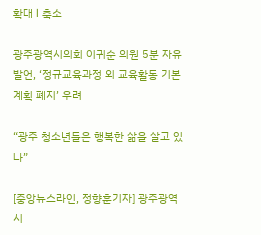확대 l 축소

광주광역시의회 이귀순 의원 5분 자유발언, ‘정규교육과정 외 교육활동 기본계획 폐지’ 우려

“광주 청소년들은 행복한 삶을 살고 있나”

[중앙뉴스라인, 정향훈기자] 광주광역시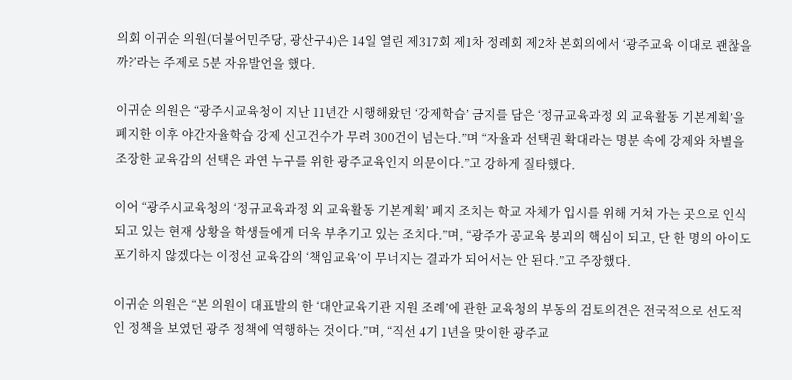의회 이귀순 의원(더불어민주당, 광산구4)은 14일 열린 제317회 제1차 정례회 제2차 본회의에서 ‘광주교육 이대로 괜찮을까?’라는 주제로 5분 자유발언을 했다.

이귀순 의원은 “광주시교육청이 지난 11년간 시행해왔던 ‘강제학습’ 금지를 담은 ‘정규교육과정 외 교육활동 기본계획’을 폐지한 이후 야간자율학습 강제 신고건수가 무려 300건이 넘는다.”며 “자율과 선택권 확대라는 명분 속에 강제와 차별을 조장한 교육감의 선택은 과연 누구를 위한 광주교육인지 의문이다.”고 강하게 질타했다.

이어 “광주시교육청의 ‘정규교육과정 외 교육활동 기본계획’ 폐지 조치는 학교 자체가 입시를 위해 거쳐 가는 곳으로 인식되고 있는 현재 상황을 학생들에게 더욱 부추기고 있는 조치다.”며, “광주가 공교육 붕괴의 핵심이 되고, 단 한 명의 아이도 포기하지 않겠다는 이정선 교육감의 ‘책임교육’이 무너지는 결과가 되어서는 안 된다.”고 주장했다.

이귀순 의원은 “본 의원이 대표발의 한 ‘대안교육기관 지원 조례’에 관한 교육청의 부동의 검토의견은 전국적으로 선도적인 정책을 보였던 광주 정책에 역행하는 것이다.”며, “직선 4기 1년을 맞이한 광주교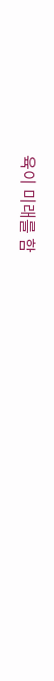육이 미래를 함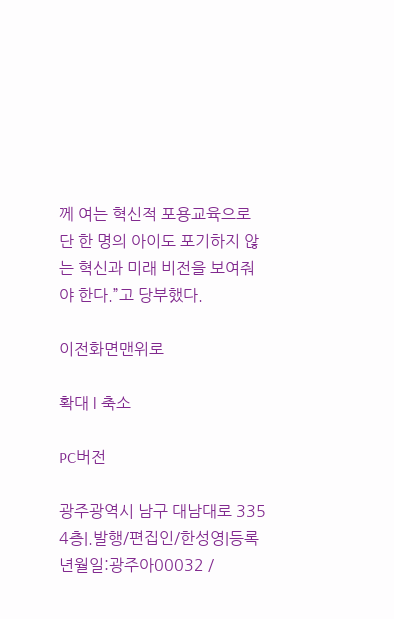께 여는 혁신적 포용교육으로 단 한 명의 아이도 포기하지 않는 혁신과 미래 비전을 보여줘야 한다.”고 당부했다.

이전화면맨위로

확대 l 축소

PC버전

광주광역시 남구 대남대로 335 4층|.발행/편집인/한성영|등록년월일:광주아00032 /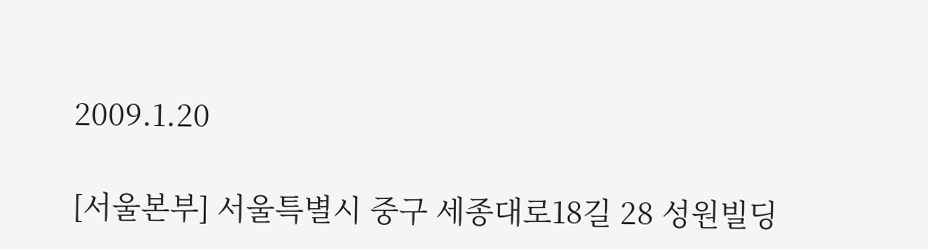2009.1.20

[서울본부] 서울특별시 중구 세종대로18길 28 성원빌딩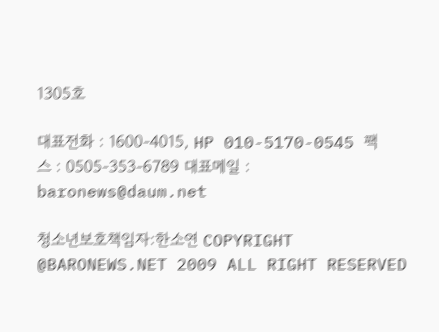1305호

대표전화 : 1600-4015, HP 010-5170-0545 팩스 : 0505-353-6789 대표메일 : baronews@daum.net

청소년보호책임자:한소연 COPYRIGHT @BARONEWS.NET 2009 ALL RIGHT RESERVED